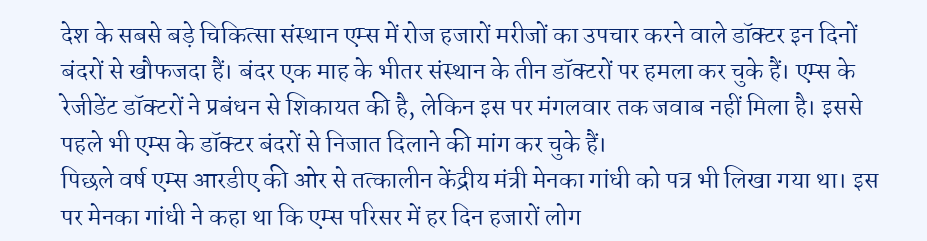देश के सबसे बड़े चिकित्सा संस्थान एम्स में रोज हजारों मरीजों का उपचार करने वाले डॉक्टर इन दिनों बंदरों से खौफजदा हैं। बंदर एक माह के भीतर संस्थान के तीन डॉक्टरों पर हमला कर चुके हैं। एम्स के रेजीडेंट डॉक्टरों ने प्रबंधन से शिकायत की है, लेकिन इस पर मंगलवार तक जवाब नहीं मिला है। इससे पहले भी एम्स के डॉक्टर बंदरों से निजात दिलाने की मांग कर चुके हैं।
पिछले वर्ष एम्स आरडीए की ओर से तत्कालीन केंद्रीय मंत्री मेनका गांधी को पत्र भी लिखा गया था। इस पर मेनका गांधी ने कहा था कि एम्स परिसर में हर दिन हजारों लोग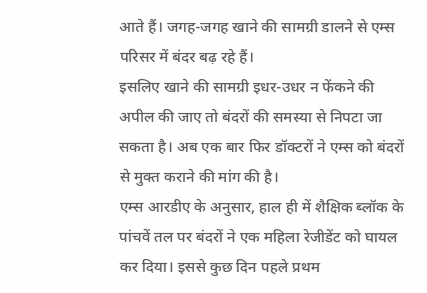आते हैं। जगह-जगह खाने की सामग्री डालने से एम्स परिसर में बंदर बढ़ रहे हैं।
इसलिए खाने की सामग्री इधर-उधर न फेंकने की अपील की जाए तो बंदरों की समस्या से निपटा जा सकता है। अब एक बार फिर डॉक्टरों ने एम्स को बंदरों से मुक्त कराने की मांग की है।
एम्स आरडीए के अनुसार, हाल ही में शैक्षिक ब्लॉक के पांचवें तल पर बंदरों ने एक महिला रेजीडेंट को घायल कर दिया। इससे कुछ दिन पहले प्रथम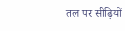तल पर सीढ़ियों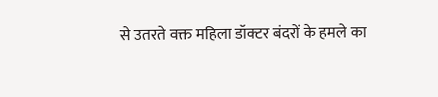से उतरते वक्त महिला डॉक्टर बंदरों के हमले का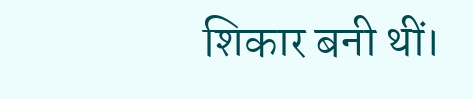शिकार बनी थीं।